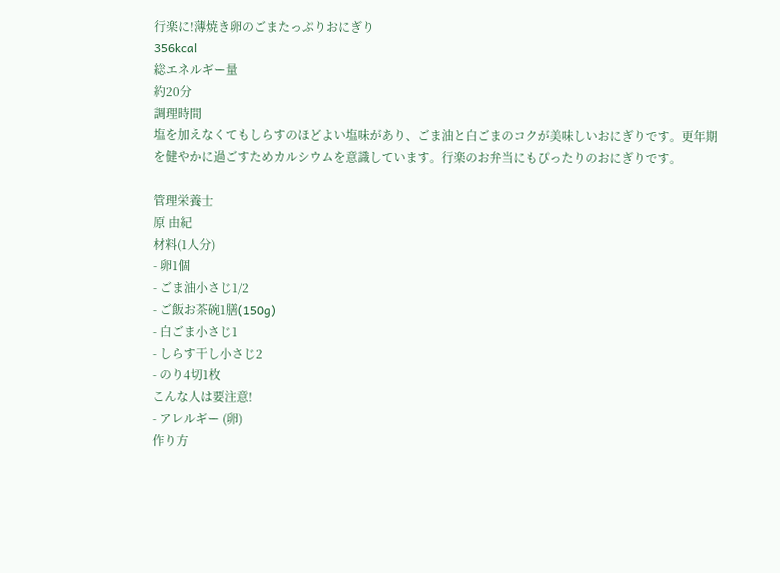行楽に!薄焼き卵のごまたっぷりおにぎり
356kcal
総エネルギー量
約20分
調理時間
塩を加えなくてもしらすのほどよい塩味があり、ごま油と白ごまのコクが美味しいおにぎりです。更年期を健やかに過ごすためカルシウムを意識しています。行楽のお弁当にもぴったりのおにぎりです。

管理栄養士
原 由紀
材料(1人分)
- 卵1個
- ごま油小さじ1/2
- ご飯お茶碗1膳(150g)
- 白ごま小さじ1
- しらす干し小さじ2
- のり4切1枚
こんな人は要注意!
- アレルギー (卵)
作り方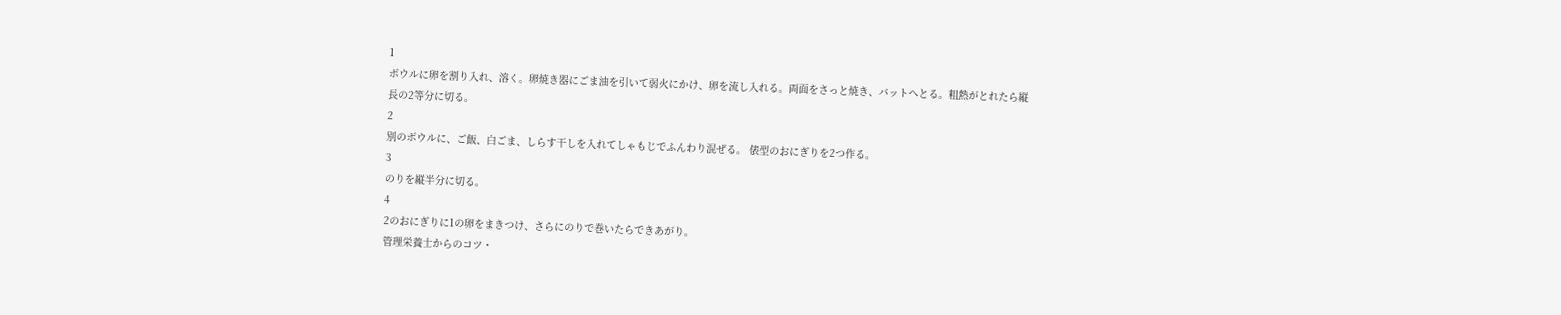1
ボウルに卵を割り入れ、溶く。卵焼き器にごま油を引いて弱火にかけ、卵を流し入れる。両面をさっと焼き、バットへとる。粗熱がとれたら縦長の2等分に切る。
2
別のボウルに、ご飯、白ごま、しらす干しを入れてしゃもじでふんわり混ぜる。 俵型のおにぎりを2つ作る。
3
のりを縦半分に切る。
4
2のおにぎりに1の卵をまきつけ、さらにのりで巻いたらできあがり。
管理栄養士からのコツ・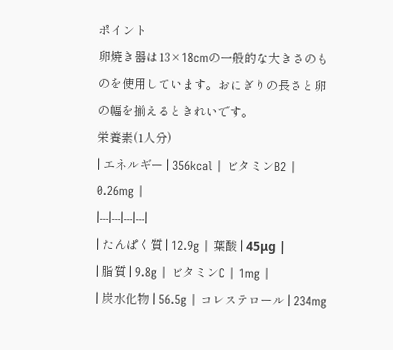ポイント
卵焼き器は13×18cmの一般的な大きさのものを使用しています。おにぎりの長さと卵の幅を揃えるときれいです。
栄養素(1人分)
| エネルギー | 356kcal | ビタミンB2 | 0.26mg |
|---|---|---|---|
| たんぱく質 | 12.9g | 葉酸 | 45μg |
| 脂質 | 9.8g | ビタミンC | 1mg |
| 炭水化物 | 56.5g | コレステロール | 234mg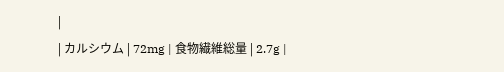|
| カルシウム | 72mg | 食物繊維総量 | 2.7g |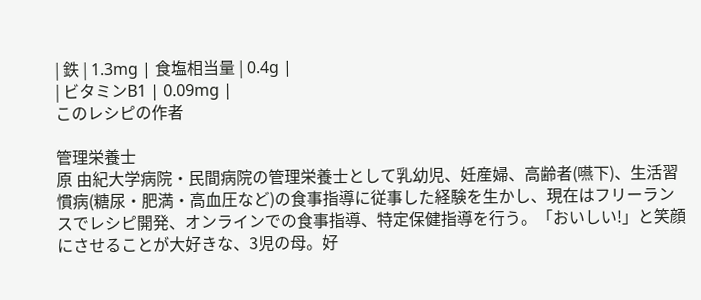| 鉄 | 1.3mg | 食塩相当量 | 0.4g |
| ビタミンB1 | 0.09mg |
このレシピの作者

管理栄養士
原 由紀大学病院・民間病院の管理栄養士として乳幼児、妊産婦、高齢者(嚥下)、生活習慣病(糖尿・肥満・高血圧など)の食事指導に従事した経験を生かし、現在はフリーランスでレシピ開発、オンラインでの食事指導、特定保健指導を行う。「おいしい!」と笑顔にさせることが大好きな、3児の母。好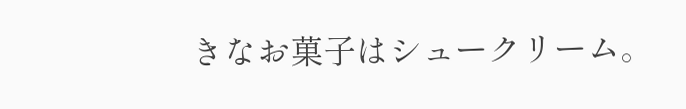きなお菓子はシュークリーム。